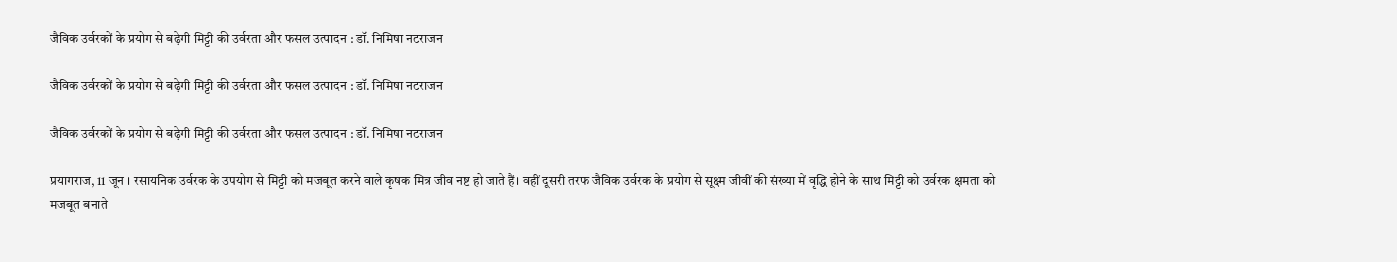जैविक उर्वरकों के प्रयोग से बढ़ेगी मिट्टी की उर्वरता और फसल उत्पादन : डॉ. निमिषा नटराजन

जैविक उर्वरकों के प्रयोग से बढ़ेगी मिट्टी की उर्वरता और फसल उत्पादन : डॉ. निमिषा नटराजन

जैविक उर्वरकों के प्रयोग से बढ़ेगी मिट्टी की उर्वरता और फसल उत्पादन : डॉ. निमिषा नटराजन

प्रयागराज, 11 जून । रसायनिक उर्वरक के उपयोग से मिट्टी को मजबूत करने वाले कृषक मित्र जीव नष्ट हो जाते हैं। वहीं दूसरी तरफ जैविक उर्वरक के प्रयोग से सूक्ष्म जीवीं की संख्या में वृद्धि होने के साथ मिट्टी को उर्वरक क्षमता को मजबूत बनाते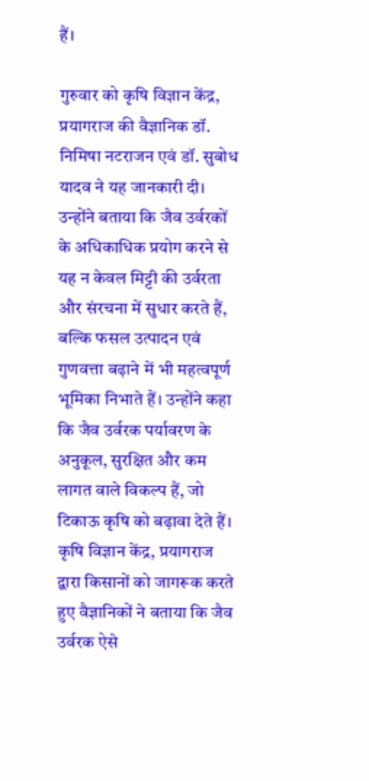हैं।

गुरुवार को कृषि विज्ञान केंद्र, प्रयागराज की वैज्ञानिक डॉ. निमिषा नटराजन एवं डॉ. सुबोध यादव ने यह जानकारी दी। उन्होंने बताया कि जैव उर्वरकों के अधिकाधिक प्रयोग करने से यह न केवल मिट्टी की उर्वरता और संरचना में सुधार करते हैं, बल्कि फसल उत्पादन एवं गुणवत्ता बढ़ाने में भी महत्वपूर्ण भूमिका निभाते हैं। उन्होंने कहा कि जैव उर्वरक पर्यावरण के अनुकूल, सुरक्षित और कम लागत वाले विकल्प हैं, जो टिकाऊ कृषि को बढ़ावा देते हैं। कृषि विज्ञान केंद्र, प्रयागराज द्वारा किसानों को जागरूक करते हुए वैज्ञानिकों ने बताया कि जैव उर्वरक ऐसे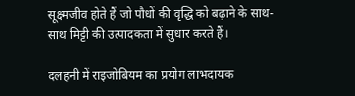सूक्ष्मजीव होते हैं जो पौधों की वृद्धि को बढ़ाने के साथ-साथ मिट्टी की उत्पादकता में सुधार करते हैं।

दलहनी में राइजोबियम का प्रयोग लाभदायक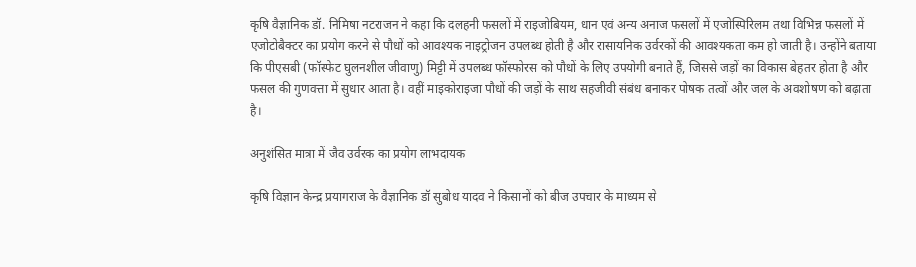कृषि वैज्ञानिक डॉ. निमिषा नटराजन ने कहा कि दलहनी फसलों में राइजोबियम, धान एवं अन्य अनाज फसलों में एजोस्पिरिलम तथा विभिन्न फसलों में एजोटोबैक्टर का प्रयोग करने से पौधों को आवश्यक नाइट्रोजन उपलब्ध होती है और रासायनिक उर्वरकों की आवश्यकता कम हो जाती है। उन्होंने बताया कि पीएसबी (फॉस्फेट घुलनशील जीवाणु) मिट्टी में उपलब्ध फॉस्फोरस को पौधों के लिए उपयोगी बनाते हैं, जिससे जड़ों का विकास बेहतर होता है और फसल की गुणवत्ता में सुधार आता है। वहीं माइकोराइजा पौधों की जड़ों के साथ सहजीवी संबंध बनाकर पोषक तत्वों और जल के अवशोषण को बढ़ाता है।

अनुशंसित मात्रा में जैव उर्वरक का प्रयोग लाभदायक

कृषि विज्ञान केन्द्र प्रयागराज के वैज्ञानिक डॉ सुबोध यादव ने किसानों को बीज उपचार के माध्यम से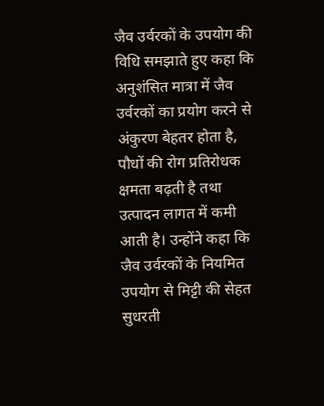जैव उर्वरकों के उपयोग की विधि समझाते हुए कहा कि अनुशंसित मात्रा में जैव उर्वरकों का प्रयोग करने से अंकुरण बेहतर होता है, पौधों की रोग प्रतिरोधक क्षमता बढ़ती है तथा उत्पादन लागत में कमी आती है। उन्होंने कहा कि जैव उर्वरकों के नियमित उपयोग से मिट्टी की सेहत सुधरती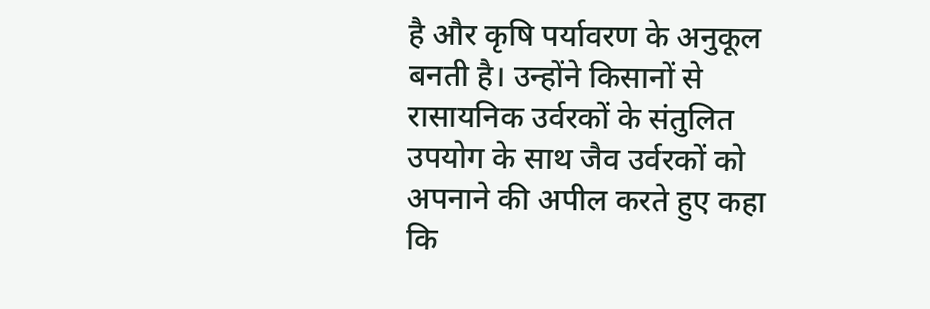है और कृषि पर्यावरण के अनुकूल बनती है। उन्होंने किसानों से रासायनिक उर्वरकों के संतुलित उपयोग के साथ जैव उर्वरकों को अपनाने की अपील करते हुए कहा कि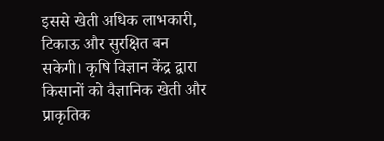इससे खेती अधिक लाभकारी, टिकाऊ और सुरक्षित बन सकेगी। कृषि विज्ञान केंद्र द्वारा किसानों को वैज्ञानिक खेती और प्राकृतिक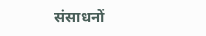संसाधनों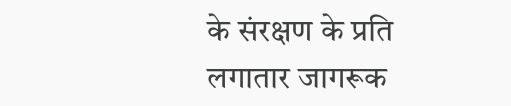के संरक्षण के प्रति लगातार जागरूक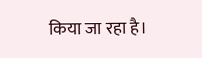किया जा रहा है।